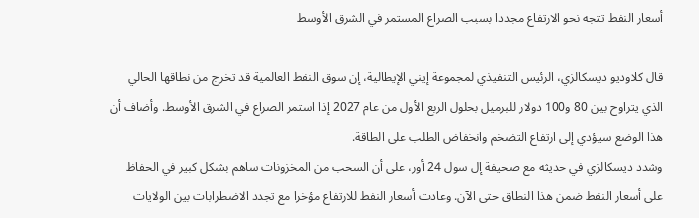أسعار النفط تتجه نحو الارتفاع مجددا بسبب الصراع المستمر في الشرق الأوسط

قال كلاوديو ديسكالزي، الرئيس التنفيذي لمجموعة إيني الإيطالية، إن سوق النفط العالمية قد تخرج من نطاقها الحالي الذي يتراوح بين 80 و100 دولار للبرميل بحلول الربع الأول من عام 2027 إذا استمر الصراع في الشرق الأوسط. وأضاف أن هذا الوضع سيؤدي إلى ارتفاع التضخم وانخفاض الطلب على الطاقة.
وشدد ديسكالزي في حديثه مع صحيفة إل سول 24 أور، على أن السحب من المخزونات ساهم بشكل كبير في الحفاظ على أسعار النفط ضمن هذا النطاق حتى الآن. وعادت أسعار النفط للارتفاع مؤخرا مع تجدد الاضطرابات بين الولايات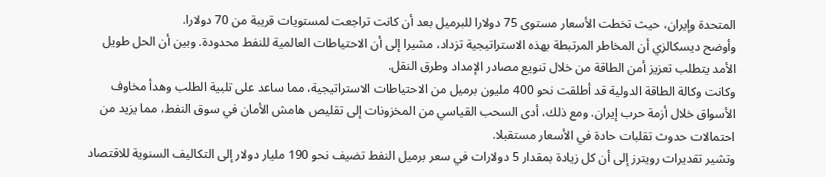المتحدة وإيران، حيث تخطت الأسعار مستوى 75 دولارا للبرميل بعد أن كانت تراجعت لمستويات قريبة من 70 دولارا.
وأوضح ديسكالزي أن المخاطر المرتبطة بهذه الاستراتيجية تزداد، مشيرا إلى أن الاحتياطات العالمية للنفط محدودة. وبين أن الحل طويل الأمد يتطلب تعزيز أمن الطاقة من خلال تنويع مصادر الإمداد وطرق النقل.
وكانت وكالة الطاقة الدولية قد أطلقت نحو 400 مليون برميل من الاحتياطات الاستراتيجية، مما ساعد على تلبية الطلب وهدأ مخاوف الأسواق خلال أزمة حرب إيران. ومع ذلك، أدى السحب القياسي من المخزونات إلى تقليص هامش الأمان في سوق النفط، مما يزيد من احتمالات حدوث تقلبات حادة في الأسعار مستقبلا.
وتشير تقديرات رويترز إلى أن كل زيادة بمقدار 5 دولارات في سعر برميل النفط تضيف نحو 190 مليار دولار إلى التكاليف السنوية للاقتصاد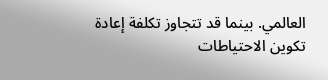العالمي. بينما قد تتجاوز تكلفة إعادة تكوين الاحتياطات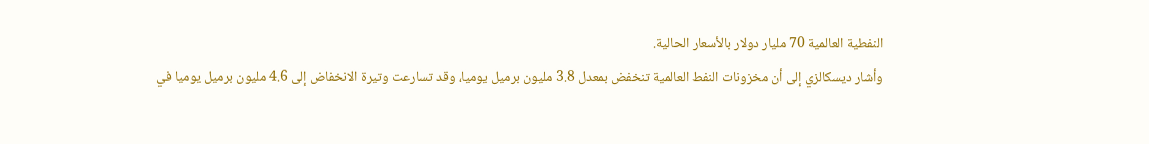النفطية العالمية 70 مليار دولار بالأسعار الحالية.
وأشار ديسكالزي إلى أن مخزونات النفط العالمية تنخفض بمعدل 3.8 مليون برميل يوميا، وقد تسارعت وتيرة الانخفاض إلى 4.6 مليون برميل يوميا في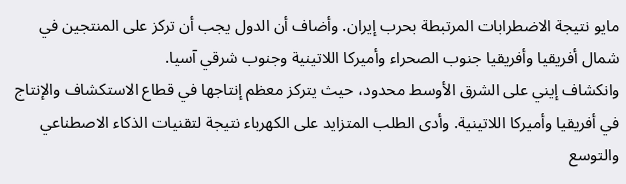مايو نتيجة الاضطرابات المرتبطة بحرب إيران. وأضاف أن الدول يجب أن تركز على المنتجين في شمال أفريقيا وأفريقيا جنوب الصحراء وأميركا اللاتينية وجنوب شرقي آسيا.
وانكشاف إيني على الشرق الأوسط محدود، حيث يتركز معظم إنتاجها في قطاع الاستكشاف والإنتاج في أفريقيا وأميركا اللاتينية. وأدى الطلب المتزايد على الكهرباء نتيجة لتقنيات الذكاء الاصطناعي والتوسع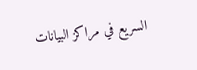السريع في مراكز البيانات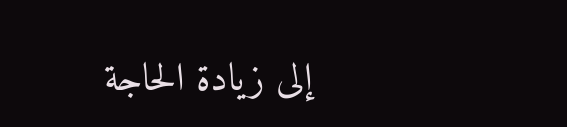إلى زيادة الحاجة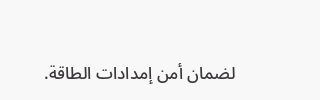لضمان أمن إمدادات الطاقة.